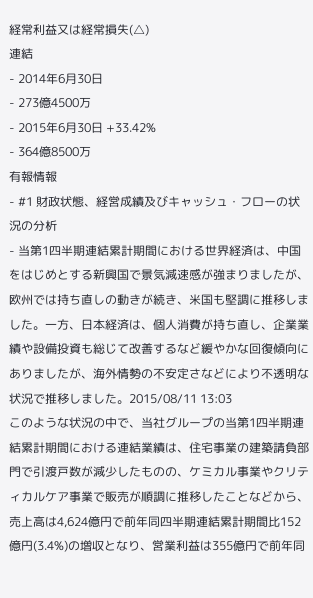経常利益又は経常損失(△)
連結
- 2014年6月30日
- 273億4500万
- 2015年6月30日 +33.42%
- 364億8500万
有報情報
- #1 財政状態、経営成績及びキャッシュ・フローの状況の分析
- 当第1四半期連結累計期間における世界経済は、中国をはじめとする新興国で景気減速感が強まりましたが、欧州では持ち直しの動きが続き、米国も堅調に推移しました。一方、日本経済は、個人消費が持ち直し、企業業績や設備投資も総じて改善するなど緩やかな回復傾向にありましたが、海外情勢の不安定さなどにより不透明な状況で推移しました。2015/08/11 13:03
このような状況の中で、当社グループの当第1四半期連結累計期間における連結業績は、住宅事業の建築請負部門で引渡戸数が減少したものの、ケミカル事業やクリティカルケア事業で販売が順調に推移したことなどから、売上高は4,624億円で前年同四半期連結累計期間比152億円(3.4%)の増収となり、営業利益は355億円で前年同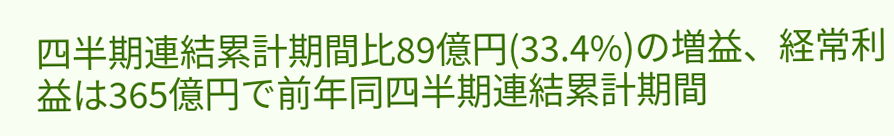四半期連結累計期間比89億円(33.4%)の増益、経常利益は365億円で前年同四半期連結累計期間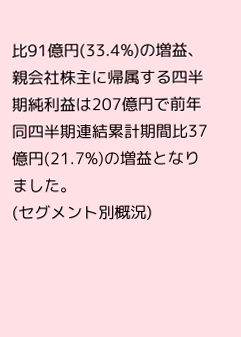比91億円(33.4%)の増益、親会社株主に帰属する四半期純利益は207億円で前年同四半期連結累計期間比37億円(21.7%)の増益となりました。
(セグメント別概況)